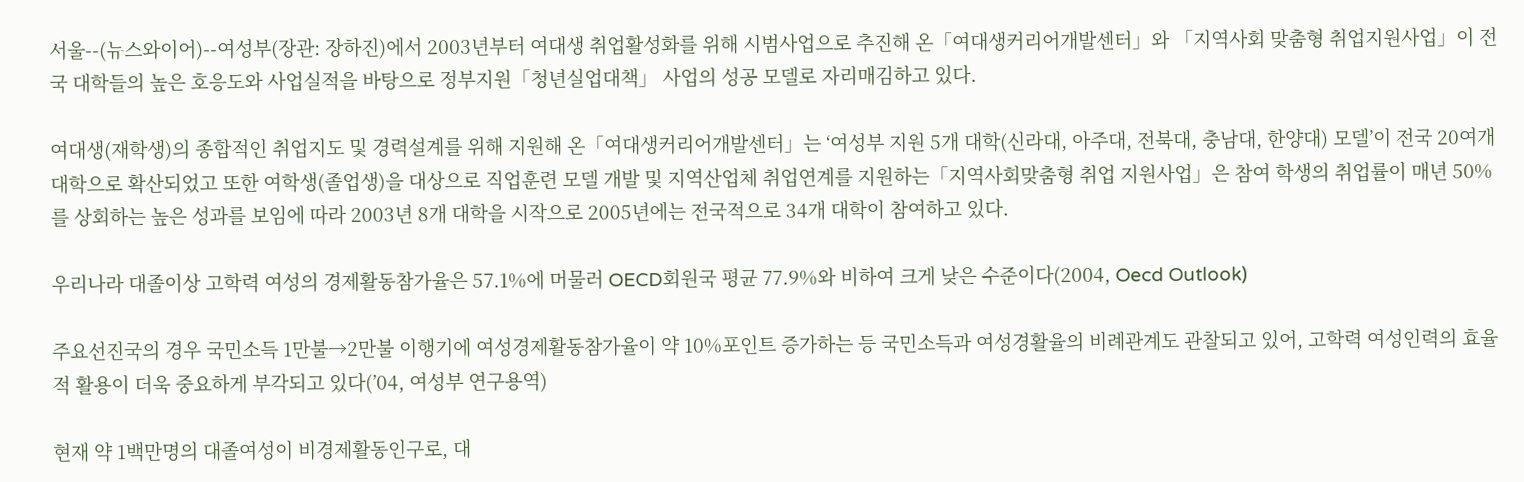서울--(뉴스와이어)--여성부(장관: 장하진)에서 2003년부터 여대생 취업활성화를 위해 시범사업으로 추진해 온「여대생커리어개발센터」와 「지역사회 맞춤형 취업지원사업」이 전국 대학들의 높은 호응도와 사업실적을 바탕으로 정부지원「청년실업대책」 사업의 성공 모델로 자리매김하고 있다.

여대생(재학생)의 종합적인 취업지도 및 경력설계를 위해 지원해 온「여대생커리어개발센터」는 ‘여성부 지원 5개 대학(신라대, 아주대, 전북대, 충남대, 한양대) 모델’이 전국 20여개 대학으로 확산되었고 또한 여학생(졸업생)을 대상으로 직업훈련 모델 개발 및 지역산업체 취업연계를 지원하는「지역사회맞춤형 취업 지원사업」은 참여 학생의 취업률이 매년 50%를 상회하는 높은 성과를 보임에 따라 2003년 8개 대학을 시작으로 2005년에는 전국적으로 34개 대학이 참여하고 있다.

우리나라 대졸이상 고학력 여성의 경제활동참가율은 57.1%에 머물러 OECD회원국 평균 77.9%와 비하여 크게 낮은 수준이다(2004, Oecd Outlook)

주요선진국의 경우 국민소득 1만불→2만불 이행기에 여성경제활동참가율이 약 10%포인트 증가하는 등 국민소득과 여성경활율의 비례관계도 관찰되고 있어, 고학력 여성인력의 효율적 활용이 더욱 중요하게 부각되고 있다(’04, 여성부 연구용역)

현재 약 1백만명의 대졸여성이 비경제활동인구로, 대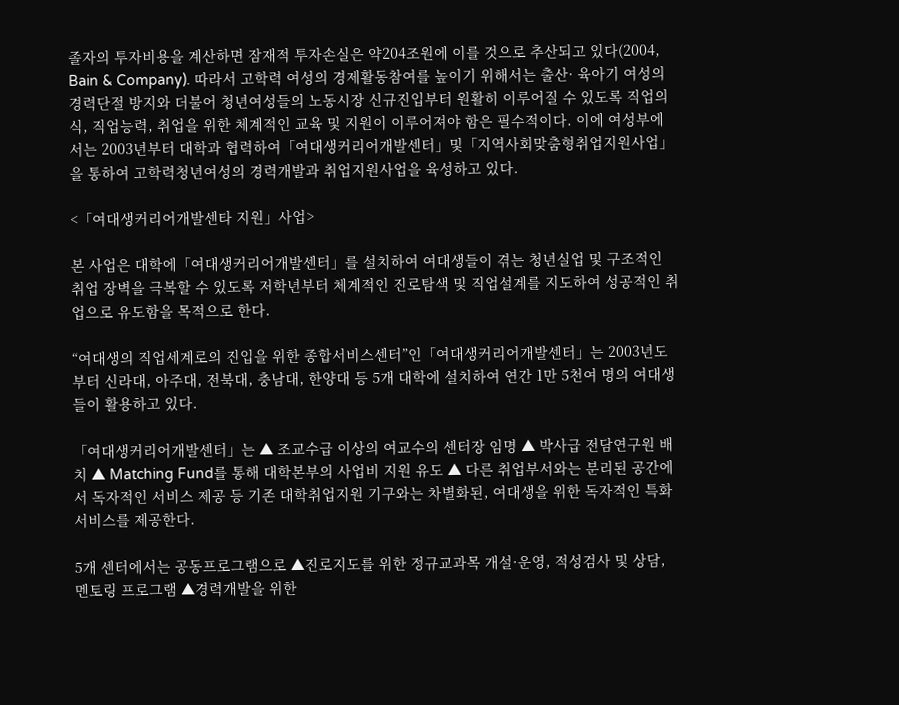졸자의 투자비용을 계산하면 잠재적 투자손실은 약204조원에 이를 것으로 추산되고 있다(2004, Bain & Company). 따라서 고학력 여성의 경제활동참여를 높이기 위해서는 출산· 육아기 여성의 경력단절 방지와 더불어 청년여성들의 노동시장 신규진입부터 원활히 이루어질 수 있도록 직업의식, 직업능력, 취업을 위한 체계적인 교육 및 지원이 이루어져야 함은 필수적이다. 이에 여성부에서는 2003년부터 대학과 협력하여「여대생커리어개발센터」및「지역사회맞춤형취업지원사업」을 통하여 고학력청년여성의 경력개발과 취업지원사업을 육성하고 있다.

<「여대생커리어개발센타 지원」사업>

본 사업은 대학에「여대생커리어개발센터」를 설치하여 여대생들이 겪는 청년실업 및 구조적인 취업 장벽을 극복할 수 있도록 저학년부터 체계적인 진로탐색 및 직업설계를 지도하여 성공적인 취업으로 유도함을 목적으로 한다.

“여대생의 직업세계로의 진입을 위한 종합서비스센터”인「여대생커리어개발센터」는 2003년도부터 신라대, 아주대, 전북대, 충남대, 한양대 등 5개 대학에 설치하여 연간 1만 5천여 명의 여대생들이 활용하고 있다.

「여대생커리어개발센터」는 ▲ 조교수급 이상의 여교수의 센터장 임명 ▲ 박사급 전담연구원 배치 ▲ Matching Fund를 통해 대학본부의 사업비 지원 유도 ▲ 다른 취업부서와는 분리된 공간에서 독자적인 서비스 제공 등 기존 대학취업지원 기구와는 차별화된, 여대생을 위한 독자적인 특화 서비스를 제공한다.

5개 센터에서는 공동프로그램으로 ▲진로지도를 위한 정규교과목 개설·운영, 적성검사 및 상담, 멘토링 프로그램 ▲경력개발을 위한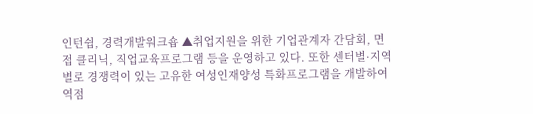인턴쉽, 경력개발워크숍 ▲취업지원을 위한 기업관계자 간담회, 면접 클리닉, 직업교육프로그램 등을 운영하고 있다. 또한 센터별·지역별로 경쟁력이 있는 고유한 여성인재양성 특화프로그램을 개발하여 역점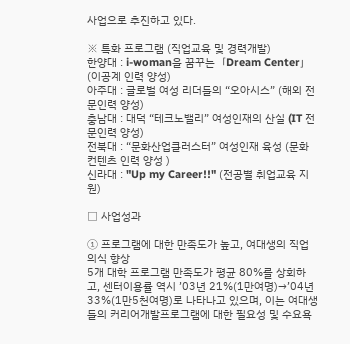사업으로 추진하고 있다.

※ 특화 프로그램 (직업교육 및 경력개발)
한양대 : i-woman을 꿈꾸는「Dream Center」 (이공계 인력 양성)
아주대 : 글로벌 여성 리더들의 “오아시스” (해외 전문인력 양성)
충남대 : 대덕 “테크노밸리” 여성인재의 산실 (IT 전문인력 양성)
전북대 : “문화산업클러스터” 여성인재 육성 (문화컨텐츠 인력 양성 )
신라대 : "Up my Career!!" (전공별 취업교육 지원)

□ 사업성과

① 프로그램에 대한 만족도가 높고, 여대생의 직업의식 향상
5개 대학 프로그램 만족도가 평균 80%를 상회하고, 센터이용률 역시 ’03년 21%(1만여명)→’04년 33%(1만5천여명)로 나타나고 있으며, 이는 여대생들의 커리어개발프로그램에 대한 필요성 및 수요욕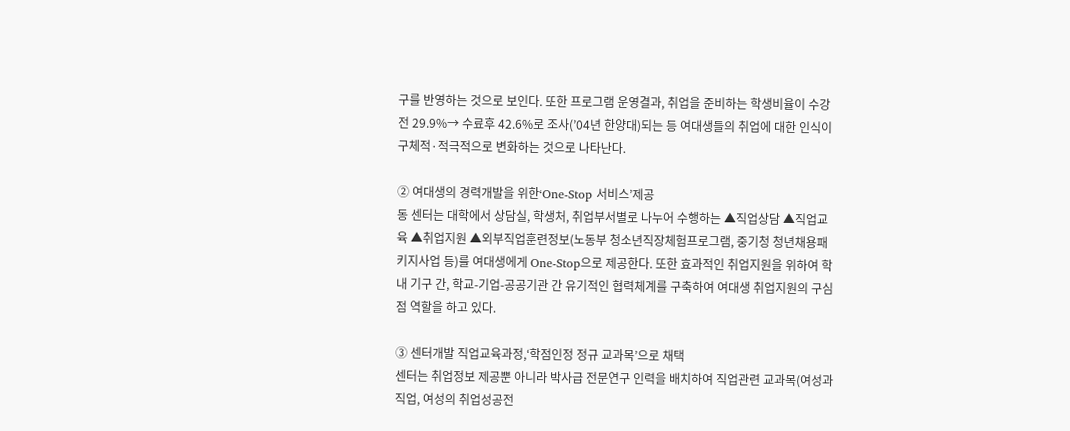구를 반영하는 것으로 보인다. 또한 프로그램 운영결과, 취업을 준비하는 학생비율이 수강전 29.9%→ 수료후 42.6%로 조사(’04년 한양대)되는 등 여대생들의 취업에 대한 인식이 구체적·적극적으로 변화하는 것으로 나타난다.

② 여대생의 경력개발을 위한‘One-Stop 서비스’제공
동 센터는 대학에서 상담실, 학생처, 취업부서별로 나누어 수행하는 ▲직업상담 ▲직업교육 ▲취업지원 ▲외부직업훈련정보(노동부 청소년직장체험프로그램, 중기청 청년채용패키지사업 등)를 여대생에게 One-Stop으로 제공한다. 또한 효과적인 취업지원을 위하여 학내 기구 간, 학교-기업-공공기관 간 유기적인 협력체계를 구축하여 여대생 취업지원의 구심점 역할을 하고 있다.

③ 센터개발 직업교육과정,‘학점인정 정규 교과목’으로 채택
센터는 취업정보 제공뿐 아니라 박사급 전문연구 인력을 배치하여 직업관련 교과목(여성과직업, 여성의 취업성공전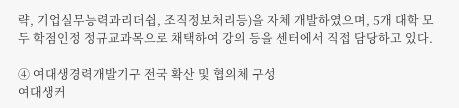략, 기업실무능력과리더쉽, 조직정보처리등)을 자체 개발하였으며, 5개 대학 모두 학점인정 정규교과목으로 채택하여 강의 등을 센터에서 직접 담당하고 있다.

④ 여대생경력개발기구 전국 확산 및 협의체 구성
여대생커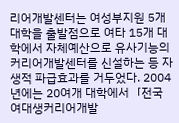리어개발센터는 여성부지원 5개 대학을 출발점으로 여타 15개 대학에서 자체예산으로 유사기능의 커리어개발센터를 신설하는 등 자생적 파급효과를 거두었다. 2004년에는 20여개 대학에서「전국여대생커리어개발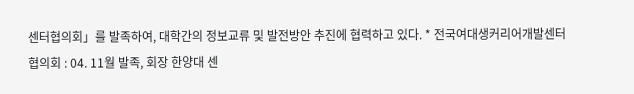센터협의회」를 발족하여, 대학간의 정보교류 및 발전방안 추진에 협력하고 있다. * 전국여대생커리어개발센터협의회 : 04. 11월 발족, 회장 한양대 센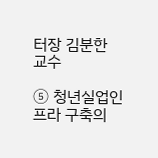터장 김분한 교수

⑤ 청년실업인프라 구축의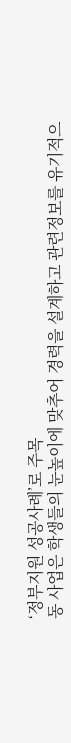‘정부지원 성공사례’로 주목
동 사업은 학생들의 눈높이에 맞추어 경력을 설계하고 관련정보를 유기적으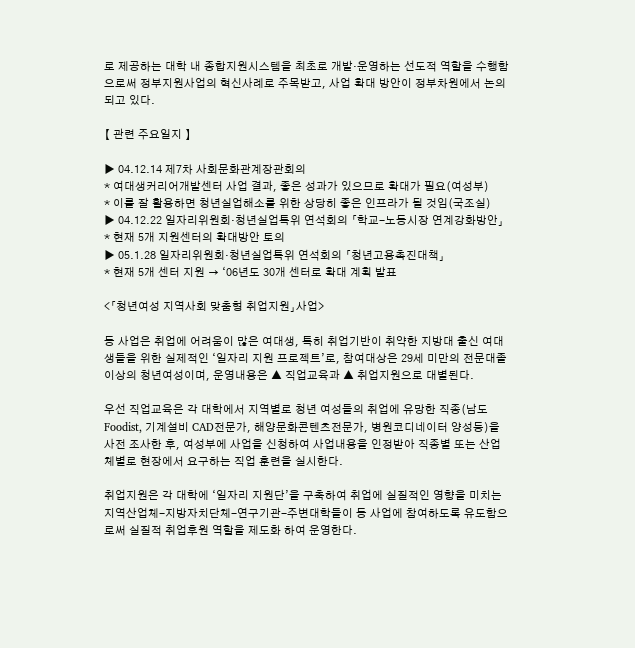로 제공하는 대학 내 종합지원시스템을 최초로 개발·운영하는 선도적 역할을 수행함으로써 정부지원사업의 혁신사례로 주목받고, 사업 확대 방안이 정부차원에서 논의되고 있다.

【 관련 주요일지 】

▶ 04.12.14 제7차 사회문화관계장관회의
* 여대생커리어개발센터 사업 결과, 좋은 성과가 있으므로 확대가 필요(여성부)
* 이를 잘 활용하면 청년실업해소를 위한 상당히 좋은 인프라가 될 것임(국조실)
▶ 04.12.22 일자리위원회·청년실업특위 연석회의 「학교-노동시장 연계강화방안」
* 현재 5개 지원센터의 확대방안 토의
▶ 05.1.28 일자리위원회·청년실업특위 연석회의 「청년고용촉진대책」
* 현재 5개 센터 지원 → ‘06년도 30개 센터로 확대 계획 발표

<「청년여성 지역사회 맞춤형 취업지원」사업>

동 사업은 취업에 어려움이 많은 여대생, 특히 취업기반이 취약한 지방대 출신 여대생들을 위한 실제적인 ‘일자리 지원 프로젝트’로, 참여대상은 29세 미만의 전문대졸 이상의 청년여성이며, 운영내용은 ▲ 직업교육과 ▲ 취업지원으로 대별된다.

우선 직업교육은 각 대학에서 지역별로 청년 여성들의 취업에 유망한 직종(남도 Foodist, 기계설비 CAD전문가, 해양문화콘텐츠전문가, 병원코디네이터 양성등)을 사전 조사한 후, 여성부에 사업을 신청하여 사업내용을 인정받아 직종별 또는 산업체별로 현장에서 요구하는 직업 훈련을 실시한다.

취업지원은 각 대학에 ‘일자리 지원단’을 구축하여 취업에 실질적인 영향을 미치는 지역산업체-지방자치단체-연구기관-주변대학들이 동 사업에 참여하도록 유도함으로써 실질적 취업후원 역할을 제도화 하여 운영한다.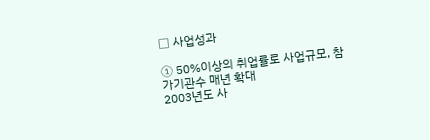□ 사업성과

① 50%이상의 취업률로 사업규모, 참가기관수 매년 확대
2003년도 사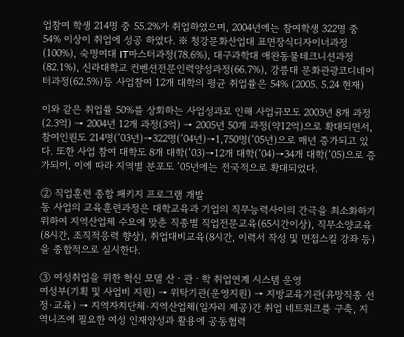업참여 학생 214명 중 55.2%가 취업하였으며, 2004년에는 참여학생 322명 중 54% 이상이 취업에 성공 하였다. ※ 청강문화산업대 표면장식디자이너과정(100%), 숙명여대 IT마스터과정(78.6%), 대구과학대 애완동물테크니션과정(82.1%), 신라대학교 컨벤션전문인력양성과정(66.7%), 강릉대 문화관광코디네이터과정(62.5%)등 사업참여 12개 대학의 평균 취업률은 54% (2005. 5.24 현재)

이와 같은 취업률 50%를 상회하는 사업성과로 인해 사업규모도 2003년 8개 과정(2.3억) → 2004년 12개 과정(3억) → 2005년 50개 과정(약12억)으로 확대되면서, 참여인원도 214명(’03년)→322명(’04년)→1,750명(’05년)으로 매년 증가되고 있다. 또한 사업 참여 대학도 8개 대학(’03)→12개 대학(’04)→34개 대학(’05)으로 증가되어, 이에 따라 지역별 분포도 ’05년에는 전국적으로 확대되었다.

② 직업훈련 종합 패키지 프로그램 개발
동 사업의 교육훈련과정은 대학교육과 기업의 직무능력사이의 간극을 최소화하기 위하여 지역산업체 수요에 맞춘 직종별 직업전문교육(65시간이상), 직무소양교육(8시간, 조직적응력 향상), 취업대비교육(8시간, 이력서 작성 및 면접스킬 강좌 등)을 종합적으로 실시한다.

③ 여성취업을 위한 혁신 모델 산ㆍ관ㆍ학 취업연계 시스템 운영
여성부(기획 및 사업비 지원) → 위탁기관(운영지원) → 지방교육기관(유망직종 선정·교육) → 지역자치단체·지역산업체(일자리 제공)간 취업 네트워크를 구축, 지역니즈에 필요한 여성 인재양성과 활용에 공동협력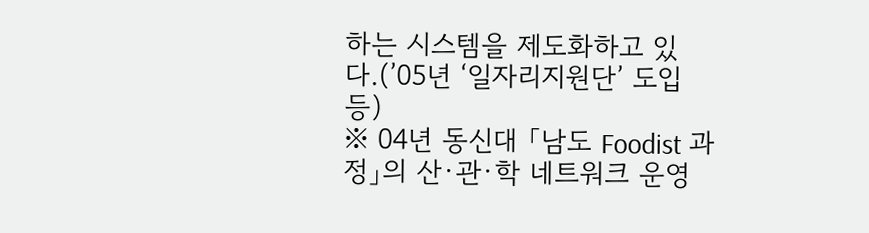하는 시스템을 제도화하고 있다.(’05년 ‘일자리지원단’ 도입 등)
※ 04년 동신대 「남도 Foodist 과정」의 산·관·학 네트워크 운영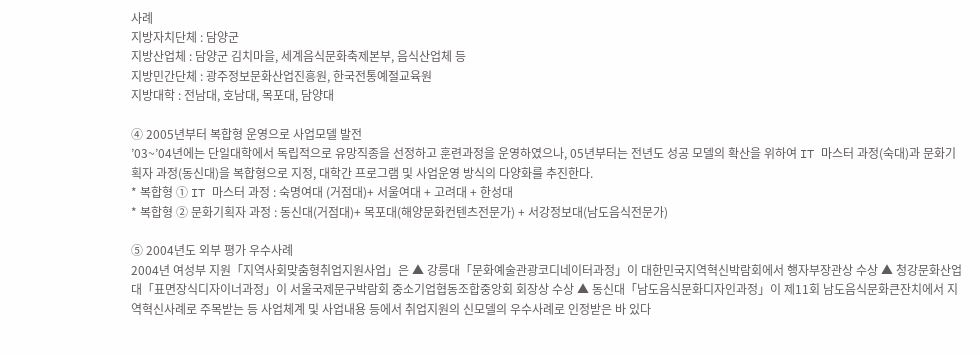사례
지방자치단체 : 담양군
지방산업체 : 담양군 김치마을, 세계음식문화축제본부, 음식산업체 등
지방민간단체 : 광주정보문화산업진흥원, 한국전통예절교육원
지방대학 : 전남대, 호남대, 목포대, 담양대

④ 2005년부터 복합형 운영으로 사업모델 발전
’03~’04년에는 단일대학에서 독립적으로 유망직종을 선정하고 훈련과정을 운영하였으나, 05년부터는 전년도 성공 모델의 확산을 위하여 IT 마스터 과정(숙대)과 문화기획자 과정(동신대)을 복합형으로 지정, 대학간 프로그램 및 사업운영 방식의 다양화를 추진한다.
* 복합형 ① IT 마스터 과정 : 숙명여대 (거점대)+ 서울여대 + 고려대 + 한성대
* 복합형 ② 문화기획자 과정 : 동신대(거점대)+ 목포대(해양문화컨텐츠전문가) + 서강정보대(남도음식전문가)

⑤ 2004년도 외부 평가 우수사례
2004년 여성부 지원「지역사회맞춤형취업지원사업」은 ▲ 강릉대「문화예술관광코디네이터과정」이 대한민국지역혁신박람회에서 행자부장관상 수상 ▲ 청강문화산업대「표면장식디자이너과정」이 서울국제문구박람회 중소기업협동조합중앙회 회장상 수상 ▲ 동신대「남도음식문화디자인과정」이 제11회 남도음식문화큰잔치에서 지역혁신사례로 주목받는 등 사업체계 및 사업내용 등에서 취업지원의 신모델의 우수사례로 인정받은 바 있다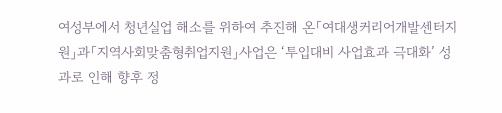여성부에서 청년실업 해소를 위하여 추진해 온「여대생커리어개발센터지원」과「지역사회맞춤형취업지원」사업은 ‘투입대비 사업효과 극대화’ 성과로 인해 향후 정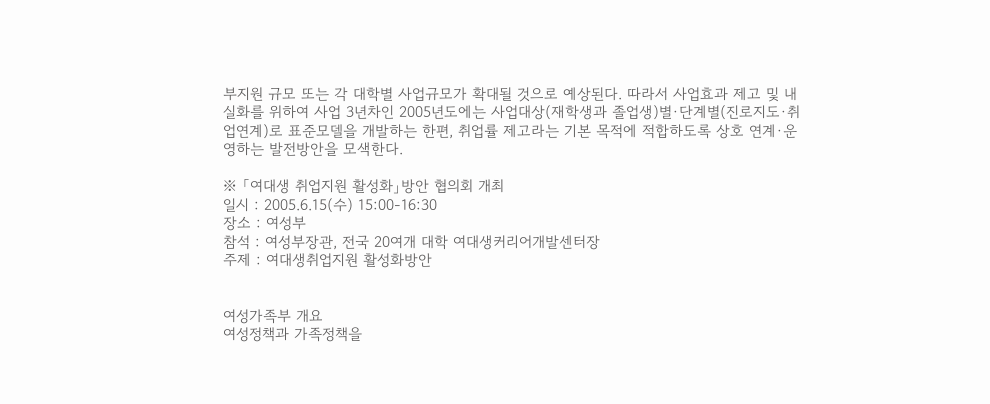부지원 규모 또는 각 대학별 사업규모가 확대될 것으로 예상된다. 따라서 사업효과 제고 및 내실화를 위하여 사업 3년차인 2005년도에는 사업대상(재학생과 졸업생)별·단계별(진로지도·취업연계)로 표준모델을 개발하는 한편, 취업률 제고라는 기본 목적에 적합하도록 상호 연계·운영하는 발전방안을 모색한다.

※ 「여대생 취업지원 활성화」방안 협의회 개최
일시 : 2005.6.15(수) 15:00-16:30
장소 : 여성부
참석 : 여성부장관, 전국 20여개 대학 여대생커리어개발센터장
주제 : 여대생취업지원 활성화방안


여성가족부 개요
여성정책과 가족정책을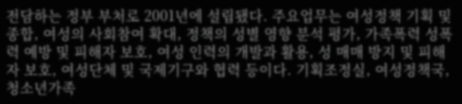전담하는 정부 부처로 2001년에 설립됐다. 주요업무는 여성정책 기획 및 종합, 여성의 사회참여 확대, 정책의 성별 영향 분석 평가, 가족폭력 성폭력 예방 및 피해자 보호, 여성 인력의 개발과 활용, 성 매매 방지 및 피해자 보호, 여성단체 및 국제기구와 협력 등이다. 기획조정실, 여성정책국, 청소년가족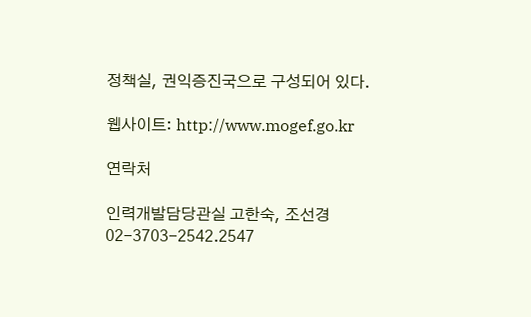정책실, 권익증진국으로 구성되어 있다.

웹사이트: http://www.mogef.go.kr

연락처

인력개발담당관실 고한숙, 조선경 02-3703-2542․2547